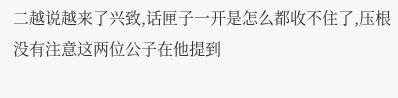二越说越来了兴致,话匣子一开是怎么都收不住了,压根没有注意这两位公子在他提到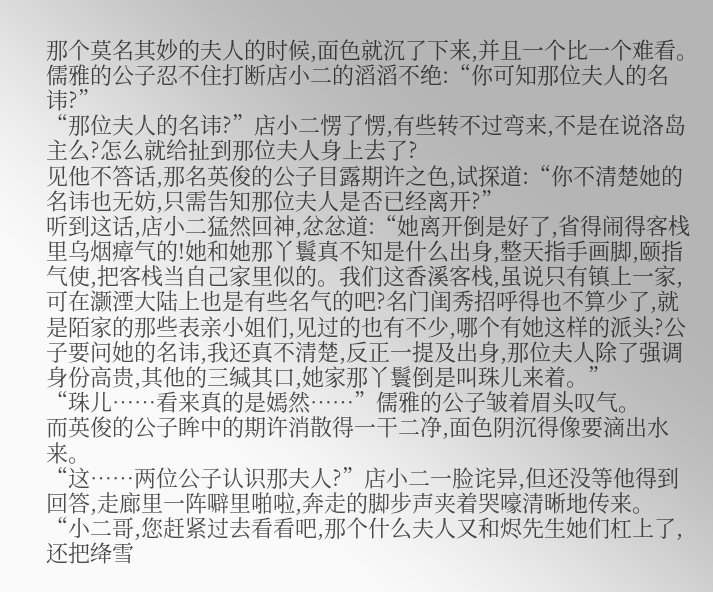那个莫名其妙的夫人的时候,面色就沉了下来,并且一个比一个难看。
儒雅的公子忍不住打断店小二的滔滔不绝:“你可知那位夫人的名讳?”
“那位夫人的名讳?”店小二愣了愣,有些转不过弯来,不是在说洛岛主么?怎么就给扯到那位夫人身上去了?
见他不答话,那名英俊的公子目露期许之色,试探道:“你不清楚她的名讳也无妨,只需告知那位夫人是否已经离开?”
听到这话,店小二猛然回神,忿忿道:“她离开倒是好了,省得闹得客栈里乌烟瘴气的!她和她那丫鬟真不知是什么出身,整天指手画脚,颐指气使,把客栈当自己家里似的。我们这香溪客栈,虽说只有镇上一家,可在灏湮大陆上也是有些名气的吧?名门闺秀招呼得也不算少了,就是陌家的那些表亲小姐们,见过的也有不少,哪个有她这样的派头?公子要问她的名讳,我还真不清楚,反正一提及出身,那位夫人除了强调身份高贵,其他的三缄其口,她家那丫鬟倒是叫珠儿来着。”
“珠儿……看来真的是嫣然……”儒雅的公子皱着眉头叹气。
而英俊的公子眸中的期许消散得一干二净,面色阴沉得像要滴出水来。
“这……两位公子认识那夫人?”店小二一脸诧异,但还没等他得到回答,走廊里一阵噼里啪啦,奔走的脚步声夹着哭嚎清晰地传来。
“小二哥,您赶紧过去看看吧,那个什么夫人又和烬先生她们杠上了,还把绛雪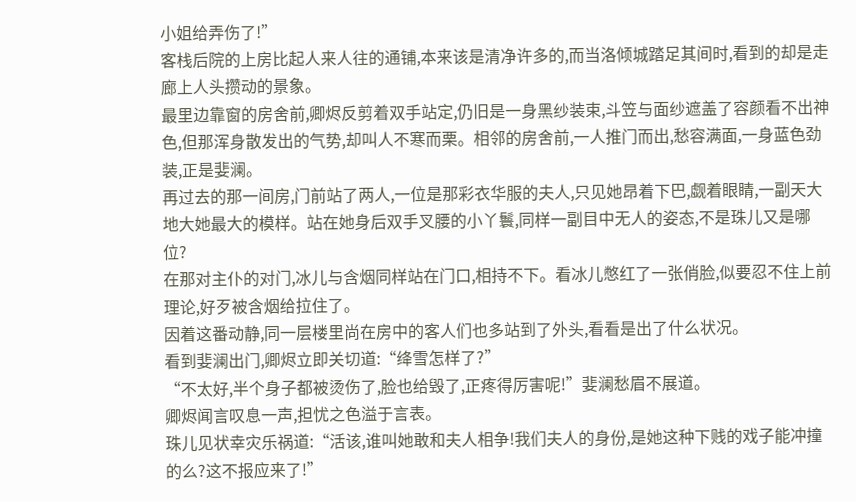小姐给弄伤了!”
客栈后院的上房比起人来人往的通铺,本来该是清净许多的,而当洛倾城踏足其间时,看到的却是走廊上人头攒动的景象。
最里边靠窗的房舍前,卿烬反剪着双手站定,仍旧是一身黑纱装束,斗笠与面纱遮盖了容颜看不出神色,但那浑身散发出的气势,却叫人不寒而栗。相邻的房舍前,一人推门而出,愁容满面,一身蓝色劲装,正是婓澜。
再过去的那一间房,门前站了两人,一位是那彩衣华服的夫人,只见她昂着下巴,觑着眼睛,一副天大地大她最大的模样。站在她身后双手叉腰的小丫鬟,同样一副目中无人的姿态,不是珠儿又是哪位?
在那对主仆的对门,冰儿与含烟同样站在门口,相持不下。看冰儿憋红了一张俏脸,似要忍不住上前理论,好歹被含烟给拉住了。
因着这番动静,同一层楼里尚在房中的客人们也多站到了外头,看看是出了什么状况。
看到婓澜出门,卿烬立即关切道:“绛雪怎样了?”
“不太好,半个身子都被烫伤了,脸也给毁了,正疼得厉害呢!”婓澜愁眉不展道。
卿烬闻言叹息一声,担忧之色溢于言表。
珠儿见状幸灾乐祸道:“活该,谁叫她敢和夫人相争!我们夫人的身份,是她这种下贱的戏子能冲撞的么?这不报应来了!”